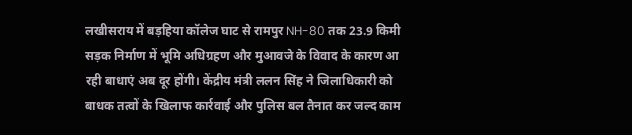लखीसराय में बड़हिया कॉलेज घाट से रामपुर NH-80 तक 23.9 किमी सड़क निर्माण में भूमि अधिग्रहण और मुआवजे के विवाद के कारण आ रही बाधाएं अब दूर होंगी। केंद्रीय मंत्री ललन सिंह ने जिलाधिकारी को बाधक तत्वों के खिलाफ कार्रवाई और पुलिस बल तैनात कर जल्द काम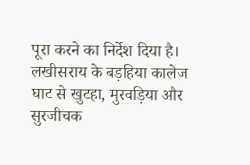पूरा करने का निर्देश दिया है।
लखीसराय के बड़हिया कालेज घाट से खुटहा, मुरवड़िया और सुरजीचक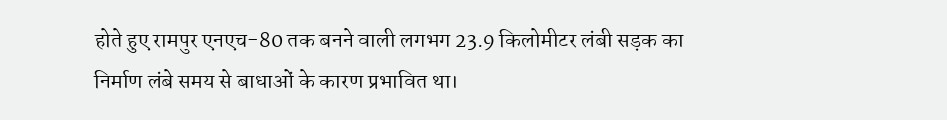होते हुए रामपुर एनएच-80 तक बनने वाली लगभग 23.9 किलोमीटर लंबी सड़क का निर्माण लंबे समय से बाधाओं के कारण प्रभावित था।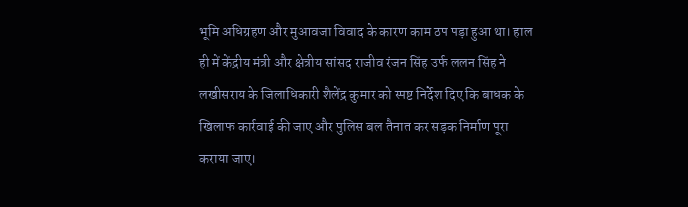भूमि अधिग्रहण और मुआवजा विवाद के कारण काम ठप पड़ा हुआ था। हाल ही में केंद्रीय मंत्री और क्षेत्रीय सांसद राजीव रंजन सिंह उर्फ ललन सिंह ने लखीसराय के जिलाधिकारी शैलेंद्र कुमार को स्पष्ट निर्देश दिए कि बाधक के खिलाफ कार्रवाई की जाए और पुलिस बल तैनात कर सड़क निर्माण पूरा कराया जाए।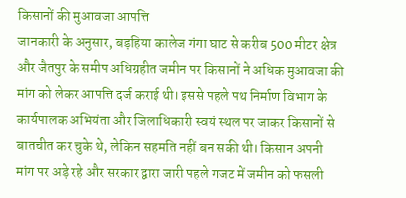किसानों की मुआवजा आपत्ति
जानकारी के अनुसार, बड़हिया कालेज गंगा घाट से करीब 500 मीटर क्षेत्र और जैतपुर के समीप अधिग्रहीत जमीन पर किसानों ने अधिक मुआवजा की मांग को लेकर आपत्ति दर्ज कराई थी। इससे पहले पथ निर्माण विभाग के कार्यपालक अभियंता और जिलाधिकारी स्वयं स्थल पर जाकर किसानों से बातचीत कर चुके थे, लेकिन सहमति नहीं बन सकी थी। किसान अपनी मांग पर अड़े रहे और सरकार द्वारा जारी पहले गजट में जमीन को फसली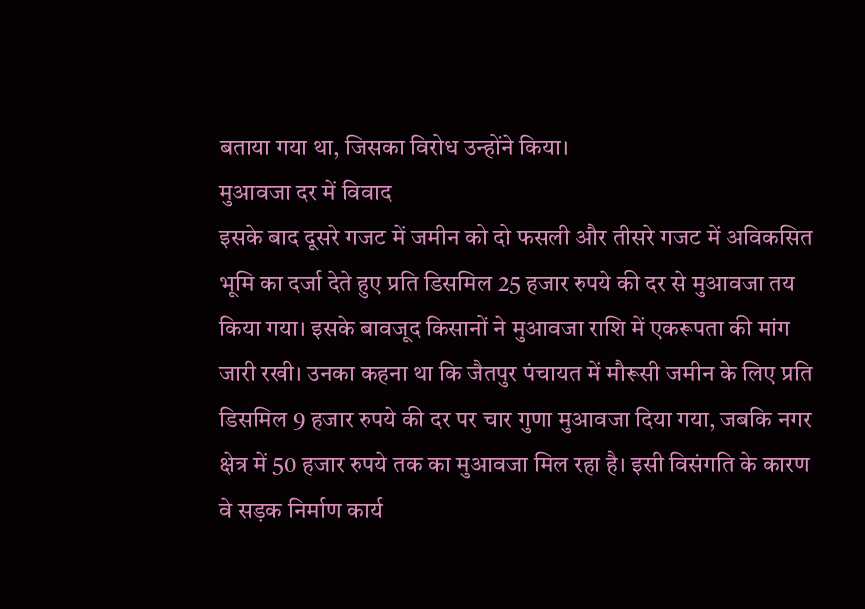बताया गया था, जिसका विरोध उन्होंने किया।
मुआवजा दर में विवाद
इसके बाद दूसरे गजट में जमीन को दो फसली और तीसरे गजट में अविकसित भूमि का दर्जा देते हुए प्रति डिसमिल 25 हजार रुपये की दर से मुआवजा तय किया गया। इसके बावजूद किसानों ने मुआवजा राशि में एकरूपता की मांग जारी रखी। उनका कहना था कि जैतपुर पंचायत में मौरूसी जमीन के लिए प्रति डिसमिल 9 हजार रुपये की दर पर चार गुणा मुआवजा दिया गया, जबकि नगर क्षेत्र में 50 हजार रुपये तक का मुआवजा मिल रहा है। इसी विसंगति के कारण वे सड़क निर्माण कार्य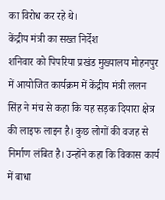का विरोध कर रहे थे।
केंद्रीय मंत्री का सख्त निर्देश
शनिवार को पिपरिया प्रखंड मुख्यालय मोहनपुर में आयोजित कार्यक्रम में केंद्रीय मंत्री ललन सिंह ने मंच से कहा कि यह सड़क दियारा क्षेत्र की लाइफ लाइन है। कुछ लोगों की वजह से निर्माण लंबित है। उन्होंने कहा कि विकास कार्य में बाधा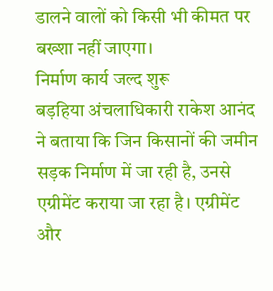डालने वालों को किसी भी कीमत पर बख्शा नहीं जाएगा।
निर्माण कार्य जल्द शुरू
बड़हिया अंचलाधिकारी राकेश आनंद ने बताया कि जिन किसानों की जमीन सड़क निर्माण में जा रही है, उनसे एग्रीमेंट कराया जा रहा है। एग्रीमेंट और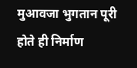मुआवजा भुगतान पूरी होते ही निर्माण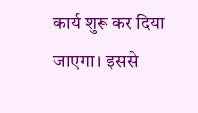कार्य शुरू कर दिया जाएगा। इससे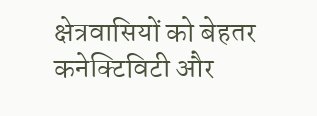क्षेत्रवासियों को बेहतर कनेक्टिविटी और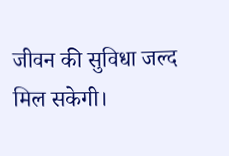जीवन की सुविधा जल्द मिल सकेगी।